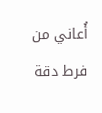أُعاني من فرط دقة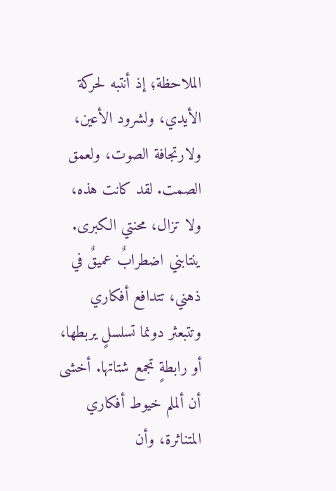الملاحظة؛ إذ أنتبه لحركة الأيدي، ولشرود الأعين، ولارتجافة الصوت، ولعمق الصمت. لقد كانت هذه، ولا تزال، محنتي الكبرى.
ينتابني اضطرابٌ عميقٌ في ذهني، تتدافع أفكاري وتتبعثر دونما تسلسلٍ يربطها، أو رابطةٍ تجمع شتاتها. أخشى أن ألملم خيوط أفكاري المتناثرة، وأن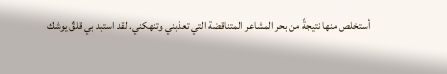أستخلص منها نتيجةً من بحر المشاعر المتناقضة التي تعذبني وتنهكني. لقد استبد بي قلقٌ يوشك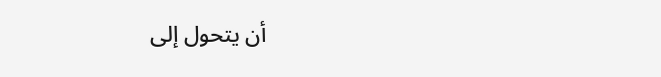أن يتحول إلى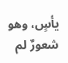يأسٍ، وهو شعورٌ لم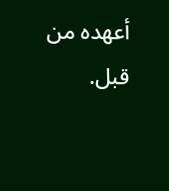أعهده من قبل.